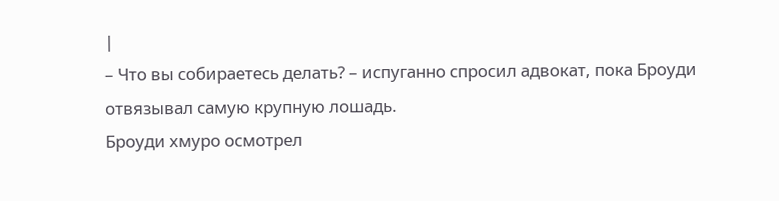|
– Что вы собираетесь делать? – испуганно спросил адвокат, пока Броуди отвязывал самую крупную лошадь.
Броуди хмуро осмотрел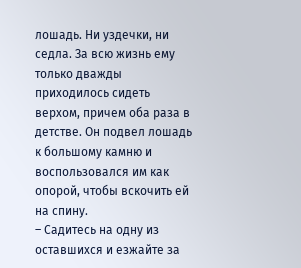лошадь. Ни уздечки, ни седла. За всю жизнь ему только дважды приходилось сидеть верхом, причем оба раза в детстве. Он подвел лошадь к большому камню и воспользовался им как опорой, чтобы вскочить ей на спину.
– Садитесь на одну из оставшихся и езжайте за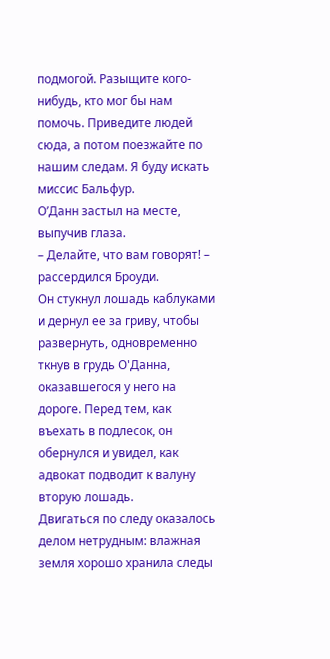подмогой. Разыщите кого-нибудь, кто мог бы нам помочь. Приведите людей сюда, а потом поезжайте по нашим следам. Я буду искать миссис Бальфур.
О’Данн застыл на месте, выпучив глаза.
– Делайте, что вам говорят! – рассердился Броуди.
Он стукнул лошадь каблуками и дернул ее за гриву, чтобы развернуть, одновременно ткнув в грудь О'Данна, оказавшегося у него на дороге. Перед тем, как въехать в подлесок, он обернулся и увидел, как адвокат подводит к валуну вторую лошадь.
Двигаться по следу оказалось делом нетрудным: влажная земля хорошо хранила следы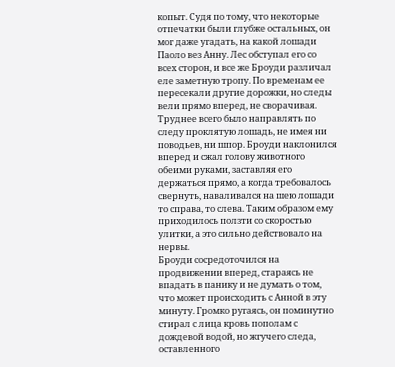копыт. Судя по тому, что некоторые отпечатки были глубже остальных, он мог даже угадать, на какой лошади Паоло вез Анну. Лес обступал его со всех сторон, и все же Броуди различал еле заметную тропу. По временам ее пересекали другие дорожки, но следы вели прямо вперед, не сворачивая.
Труднее всего было направлять по следу проклятую лошадь, не имея ни поводьев, ни шпор. Броуди наклонился вперед и сжал голову животного обеими руками, заставляя его держаться прямо, а когда требовалось свернуть, наваливался на шею лошади то справа, то слева. Таким образом ему приходилось ползти со скоростью улитки, а это сильно действовало на нервы.
Броуди сосредоточился на продвижении вперед, стараясь не впадать в панику и не думать о том, что может происходить с Анной в эту минуту. Громко ругаясь, он поминутно стирал с лица кровь пополам с дождевой водой, но жгучего следа, оставленного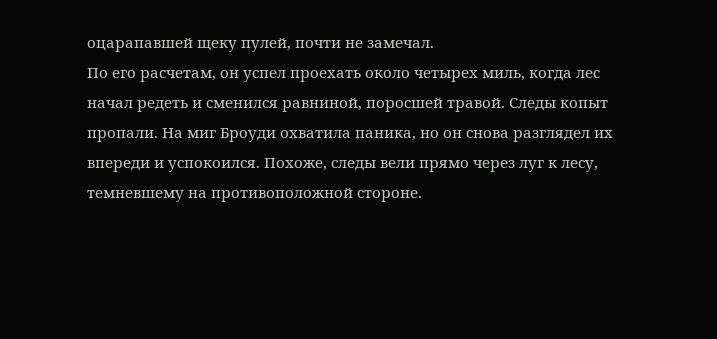оцарапавшей щеку пулей, почти не замечал.
По его расчетам, он успел проехать около четырех миль, когда лес начал редеть и сменился равниной, поросшей травой. Следы копыт пропали. На миг Броуди охватила паника, но он снова разглядел их впереди и успокоился. Похоже, следы вели прямо через луг к лесу, темневшему на противоположной стороне.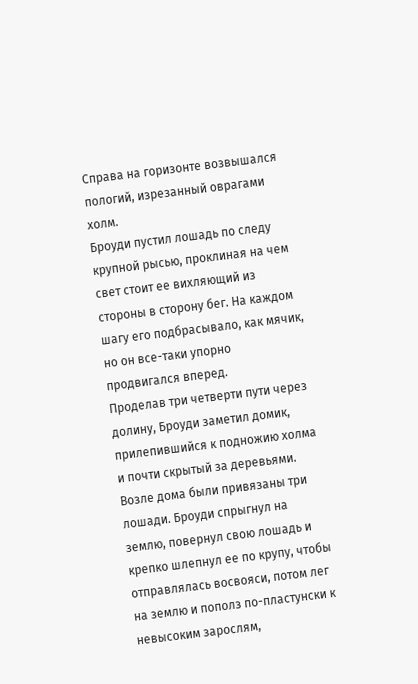Справа на горизонте возвышался пологий, изрезанный оврагами холм.
Броуди пустил лошадь по следу крупной рысью, проклиная на чем свет стоит ее вихляющий из стороны в сторону бег. На каждом шагу его подбрасывало, как мячик, но он все-таки упорно продвигался вперед.
Проделав три четверти пути через долину, Броуди заметил домик, прилепившийся к подножию холма и почти скрытый за деревьями. Возле дома были привязаны три лошади. Броуди спрыгнул на землю, повернул свою лошадь и крепко шлепнул ее по крупу, чтобы отправлялась восвояси, потом лег на землю и пополз по-пластунски к невысоким зарослям,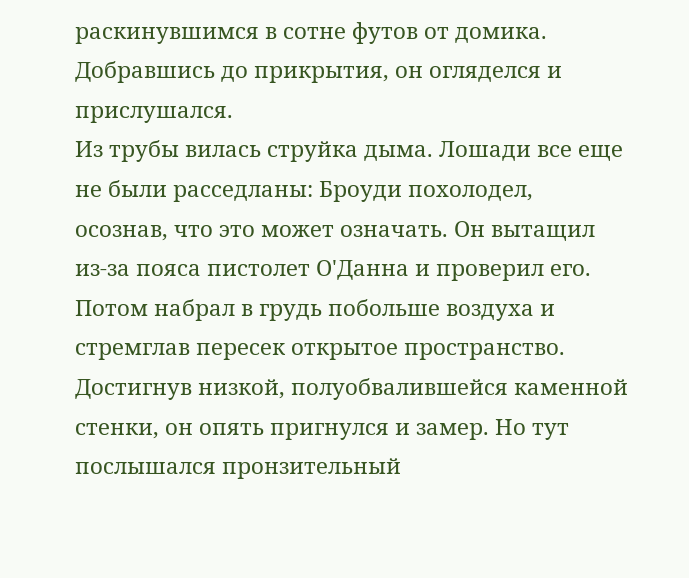раскинувшимся в сотне футов от домика. Добравшись до прикрытия, он огляделся и прислушался.
Из трубы вилась струйка дыма. Лошади все еще не были расседланы: Броуди похолодел, осознав, что это может означать. Он вытащил из-за пояса пистолет О'Данна и проверил его. Потом набрал в грудь побольше воздуха и стремглав пересек открытое пространство. Достигнув низкой, полуобвалившейся каменной стенки, он опять пригнулся и замер. Но тут послышался пронзительный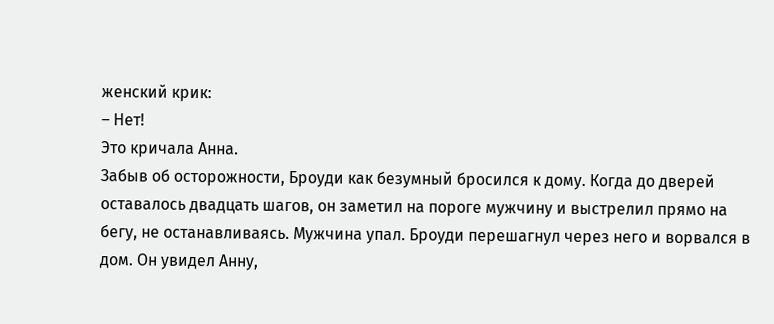женский крик:
– Нет!
Это кричала Анна.
Забыв об осторожности, Броуди как безумный бросился к дому. Когда до дверей оставалось двадцать шагов, он заметил на пороге мужчину и выстрелил прямо на бегу, не останавливаясь. Мужчина упал. Броуди перешагнул через него и ворвался в дом. Он увидел Анну,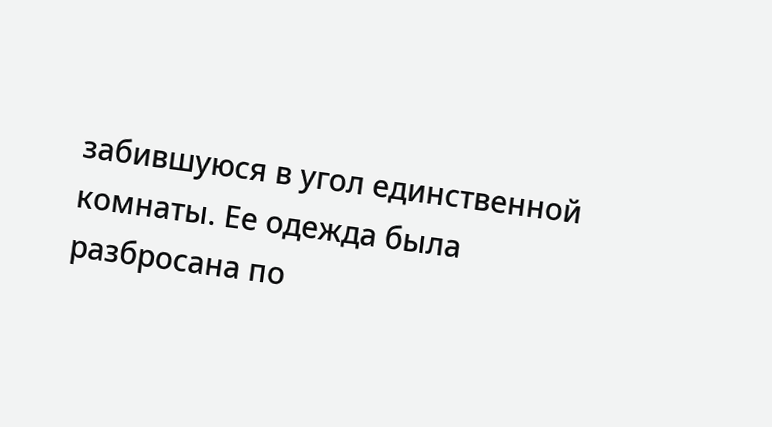забившуюся в угол единственной комнаты. Ее одежда была разбросана по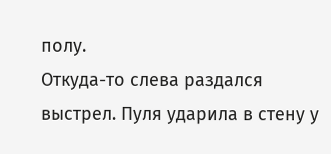полу.
Откуда-то слева раздался выстрел. Пуля ударила в стену у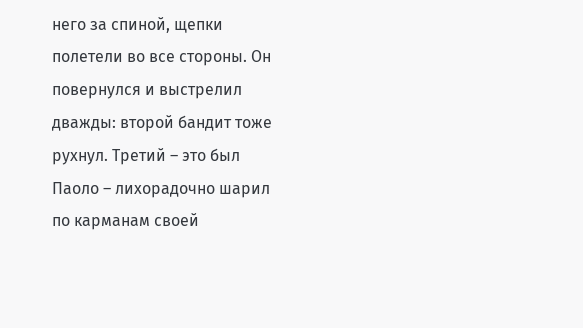него за спиной, щепки полетели во все стороны. Он повернулся и выстрелил дважды: второй бандит тоже рухнул. Третий – это был Паоло – лихорадочно шарил по карманам своей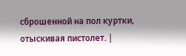сброшенной на пол куртки, отыскивая пистолет. |